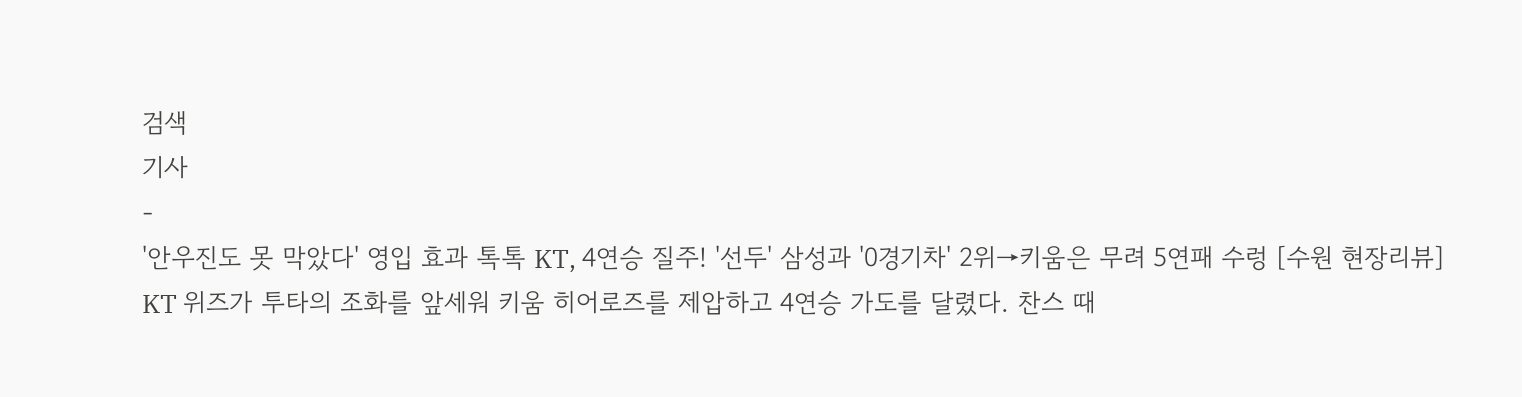검색
기사
-
'안우진도 못 막았다' 영입 효과 톡톡 KT, 4연승 질주! '선두' 삼성과 '0경기차' 2위→키움은 무려 5연패 수렁 [수원 현장리뷰]
KT 위즈가 투타의 조화를 앞세워 키움 히어로즈를 제압하고 4연승 가도를 달렸다. 찬스 때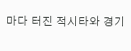마다 터진 적시타와 경기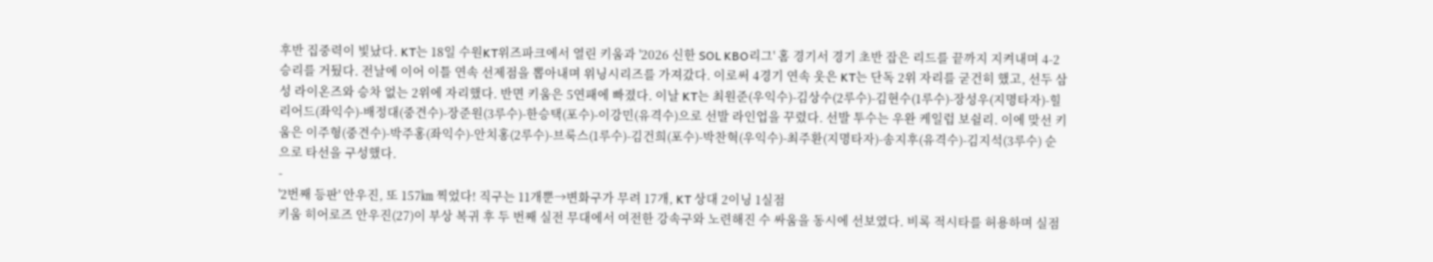후반 집중력이 빛났다. KT는 18일 수원KT위즈파크에서 열린 키움과 '2026 신한 SOL KBO리그' 홈 경기서 경기 초반 잡은 리드를 끝까지 지켜내며 4-2 승리를 거뒀다. 전날에 이어 이틀 연속 선제점을 뽑아내며 위닝시리즈를 가져갔다. 이로써 4경기 연속 웃은 KT는 단독 2위 자리를 굳건히 했고, 선두 삼성 라이온즈와 승차 없는 2위에 자리했다. 반면 키움은 5연패에 빠졌다. 이날 KT는 최원준(우익수)-김상수(2루수)-김현수(1루수)-장성우(지명타자)-힐리어드(좌익수)-배정대(중견수)-장준원(3루수)-한승택(포수)-이강민(유격수)으로 선발 라인업을 꾸렸다. 선발 투수는 우완 케일럽 보쉴리. 이에 맞선 키움은 이주형(중견수)-박주홍(좌익수)-안치홍(2루수)-브룩스(1루수)-김건희(포수)-박찬혁(우익수)-최주환(지명타자)-송지후(유격수)-김지석(3루수) 순으로 타선을 구성했다.
-
'2번째 등판' 안우진, 또 157㎞ 찍었다! 직구는 11개뿐→변화구가 무려 17개, KT 상대 2이닝 1실점
키움 히어로즈 안우진(27)이 부상 복귀 후 두 번째 실전 무대에서 여전한 강속구와 노련해진 수 싸움을 동시에 선보였다. 비록 적시타를 허용하며 실점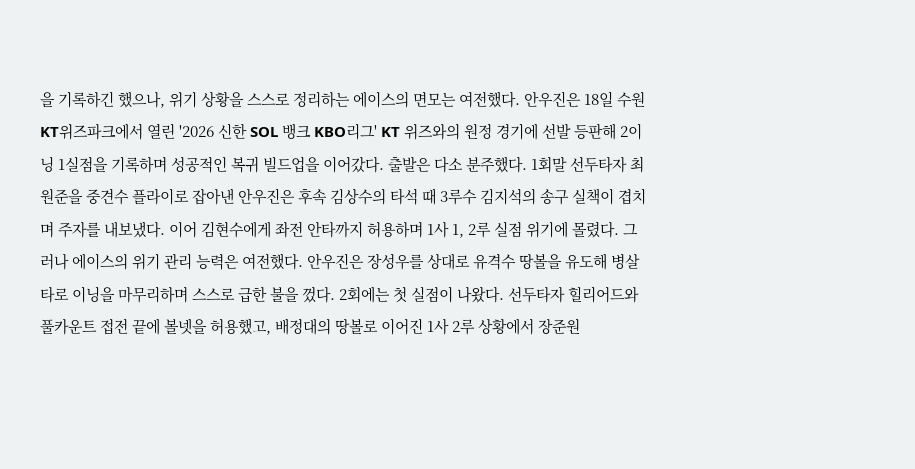을 기록하긴 했으나, 위기 상황을 스스로 정리하는 에이스의 면모는 여전했다. 안우진은 18일 수원KT위즈파크에서 열린 '2026 신한 SOL 뱅크 KBO리그' KT 위즈와의 원정 경기에 선발 등판해 2이닝 1실점을 기록하며 성공적인 복귀 빌드업을 이어갔다. 출발은 다소 분주했다. 1회말 선두타자 최원준을 중견수 플라이로 잡아낸 안우진은 후속 김상수의 타석 때 3루수 김지석의 송구 실책이 겹치며 주자를 내보냈다. 이어 김현수에게 좌전 안타까지 허용하며 1사 1, 2루 실점 위기에 몰렸다. 그러나 에이스의 위기 관리 능력은 여전했다. 안우진은 장성우를 상대로 유격수 땅볼을 유도해 병살타로 이닝을 마무리하며 스스로 급한 불을 껐다. 2회에는 첫 실점이 나왔다. 선두타자 힐리어드와 풀카운트 접전 끝에 볼넷을 허용했고, 배정대의 땅볼로 이어진 1사 2루 상황에서 장준원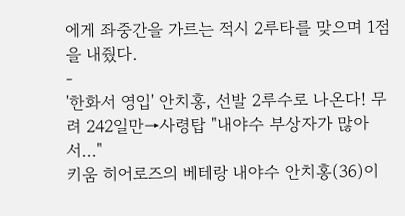에게 좌중간을 가르는 적시 2루타를 맞으며 1점을 내줬다.
-
'한화서 영입' 안치홍, 선발 2루수로 나온다! 무려 242일만→사령탑 "내야수 부상자가 많아서..."
키움 히어로즈의 베테랑 내야수 안치홍(36)이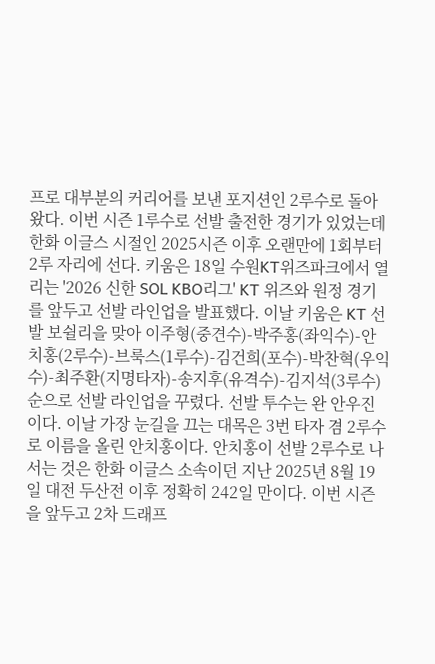프로 대부분의 커리어를 보낸 포지션인 2루수로 돌아왔다. 이번 시즌 1루수로 선발 출전한 경기가 있었는데 한화 이글스 시절인 2025시즌 이후 오랜만에 1회부터 2루 자리에 선다. 키움은 18일 수원KT위즈파크에서 열리는 '2026 신한 SOL KBO리그' KT 위즈와 원정 경기를 앞두고 선발 라인업을 발표했다. 이날 키움은 KT 선발 보쉴리을 맞아 이주형(중견수)-박주홍(좌익수)-안치홍(2루수)-브룩스(1루수)-김건희(포수)-박찬혁(우익수)-최주환(지명타자)-송지후(유격수)-김지석(3루수) 순으로 선발 라인업을 꾸렸다. 선발 투수는 완 안우진이다. 이날 가장 눈길을 끄는 대목은 3번 타자 겸 2루수로 이름을 올린 안치홍이다. 안치홍이 선발 2루수로 나서는 것은 한화 이글스 소속이던 지난 2025년 8월 19일 대전 두산전 이후 정확히 242일 만이다. 이번 시즌을 앞두고 2차 드래프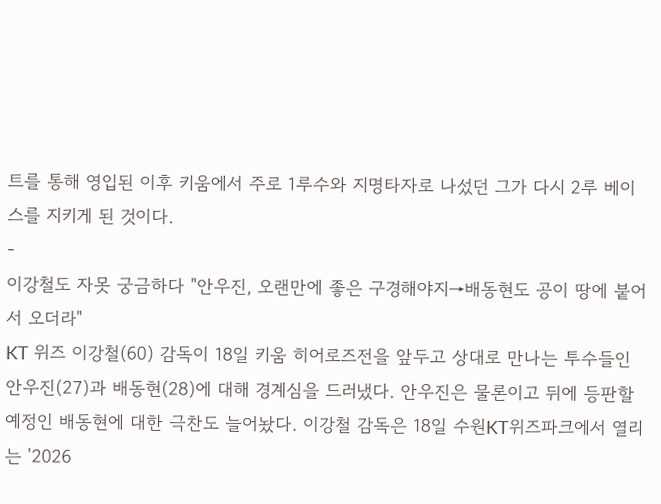트를 통해 영입된 이후 키움에서 주로 1루수와 지명타자로 나섰던 그가 다시 2루 베이스를 지키게 된 것이다.
-
이강철도 자못 궁금하다 "안우진, 오랜만에 좋은 구경해야지→배동현도 공이 땅에 붙어서 오더라"
KT 위즈 이강철(60) 감독이 18일 키움 히어로즈전을 앞두고 상대로 만나는 투수들인 안우진(27)과 배동현(28)에 대해 경계심을 드러냈다. 안우진은 물론이고 뒤에 등판할 예정인 배동현에 대한 극찬도 늘어놨다. 이강철 감독은 18일 수원KT위즈파크에서 열리는 '2026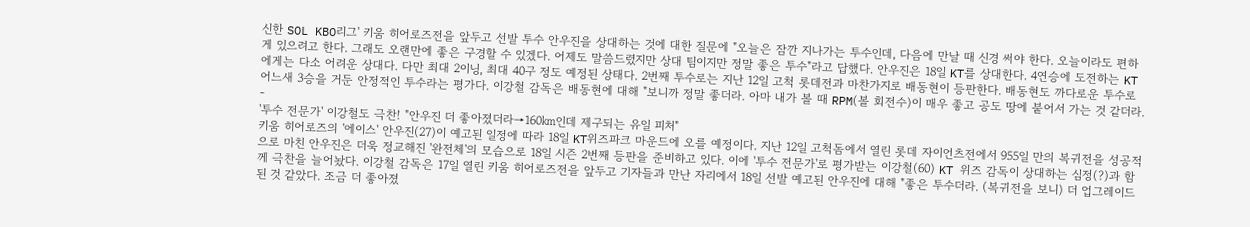신한 SOL KBO리그' 키움 히어로즈전을 앞두고 선발 투수 안우진을 상대하는 것에 대한 질문에 "오늘은 잠깐 지나가는 투수인데, 다음에 만날 때 신경 써야 한다. 오늘이라도 편하게 있으려고 한다. 그래도 오랜만에 좋은 구경할 수 있겠다. 어제도 말씀드렸지만 상대 팀이지만 정말 좋은 투수"라고 답했다. 안우진은 18일 KT를 상대한다. 4연승에 도전하는 KT에게는 다소 어려운 상대다. 다만 최대 2이닝, 최대 40구 정도 예정된 상태다. 2번째 투수로는 지난 12일 고척 롯데전과 마찬가지로 배동현이 등판한다. 배동현도 까다로운 투수로 어느새 3승을 거둔 안정적인 투수라는 평가다. 이강철 감독은 배동현에 대해 "보니까 정말 좋더라. 아마 내가 볼 때 RPM(볼 회전수)이 매우 좋고 공도 땅에 붙어서 가는 것 같더라.
-
'투수 전문가' 이강철도 극찬! "안우진 더 좋아졌더라→160㎞인데 제구되는 유일 피처"
키움 히어로즈의 '에이스' 안우진(27)이 예고된 일정에 따라 18일 KT위즈파크 마운드에 오를 예정이다. 지난 12일 고척돔에서 열린 롯데 자이언츠전에서 955일 만의 복귀전을 성공적으로 마친 안우진은 더욱 정교해진 '완전체'의 모습으로 18일 시즌 2번째 등판을 준비하고 있다. 이에 '투수 전문가'로 평가받는 이강철(60) KT 위즈 감독이 상대하는 심정(?)과 함께 극찬을 늘어놨다. 이강철 감독은 17일 열린 키움 히어로즈전을 앞두고 기자들과 만난 자리에서 18일 선발 예고된 안우진에 대해 "좋은 투수더라. (복귀전을 보니) 더 업그레이드된 것 같았다. 조금 더 좋아졌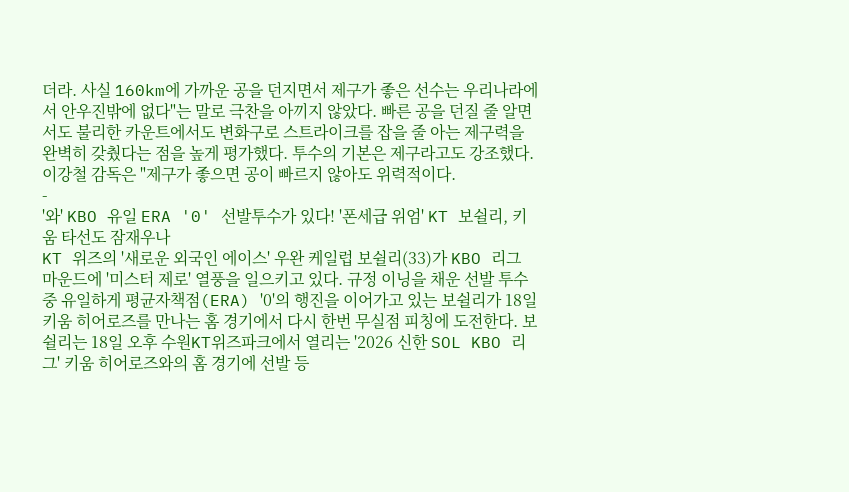더라. 사실 160km에 가까운 공을 던지면서 제구가 좋은 선수는 우리나라에서 안우진밖에 없다"는 말로 극찬을 아끼지 않았다. 빠른 공을 던질 줄 알면서도 불리한 카운트에서도 변화구로 스트라이크를 잡을 줄 아는 제구력을 완벽히 갖췄다는 점을 높게 평가했다. 투수의 기본은 제구라고도 강조했다. 이강철 감독은 "제구가 좋으면 공이 빠르지 않아도 위력적이다.
-
'와' KBO 유일 ERA '0' 선발투수가 있다! '폰세급 위엄' KT 보쉴리, 키움 타선도 잠재우나
KT 위즈의 '새로운 외국인 에이스' 우완 케일럽 보쉴리(33)가 KBO 리그 마운드에 '미스터 제로' 열풍을 일으키고 있다. 규정 이닝을 채운 선발 투수 중 유일하게 평균자책점(ERA) '0'의 행진을 이어가고 있는 보쉴리가 18일 키움 히어로즈를 만나는 홈 경기에서 다시 한번 무실점 피칭에 도전한다. 보쉴리는 18일 오후 수원KT위즈파크에서 열리는 '2026 신한 SOL KBO 리그' 키움 히어로즈와의 홈 경기에 선발 등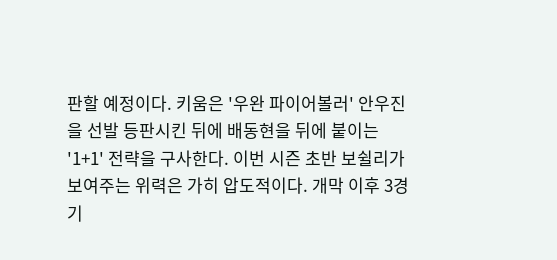판할 예정이다. 키움은 '우완 파이어볼러' 안우진을 선발 등판시킨 뒤에 배동현을 뒤에 붙이는 '1+1' 전략을 구사한다. 이번 시즌 초반 보쉴리가 보여주는 위력은 가히 압도적이다. 개막 이후 3경기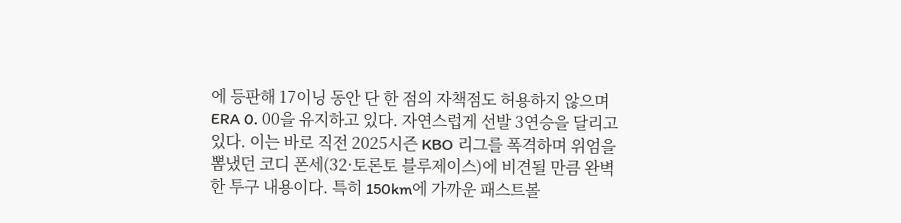에 등판해 17이닝 동안 단 한 점의 자책점도 허용하지 않으며 ERA 0. 00을 유지하고 있다. 자연스럽게 선발 3연승을 달리고 있다. 이는 바로 직전 2025시즌 KBO 리그를 폭격하며 위엄을 뽐냈던 코디 폰세(32·토론토 블루제이스)에 비견될 만큼 완벽한 투구 내용이다. 특히 150km에 가까운 패스트볼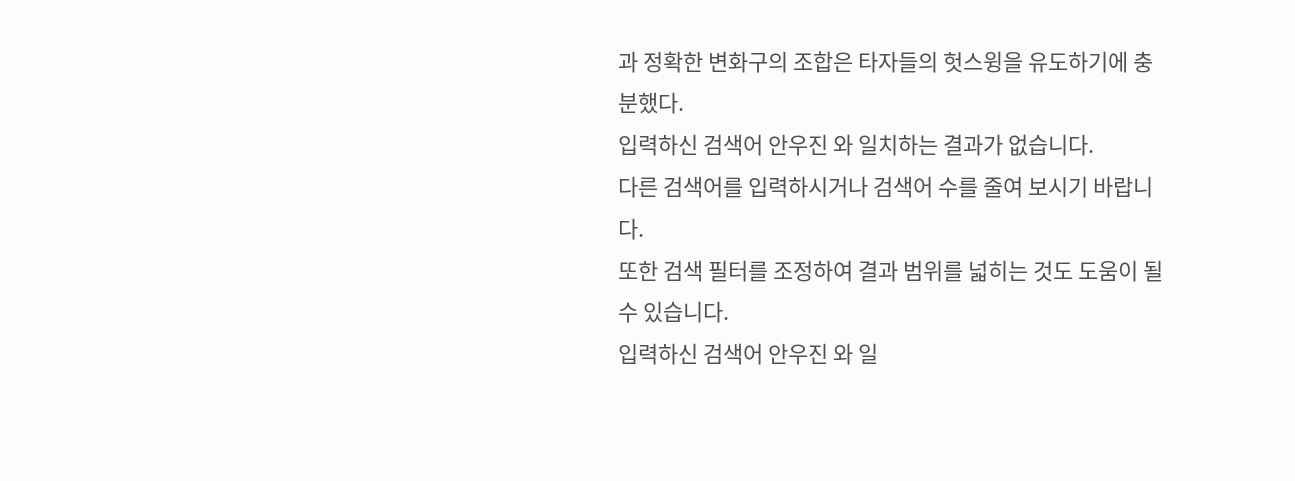과 정확한 변화구의 조합은 타자들의 헛스윙을 유도하기에 충분했다.
입력하신 검색어 안우진 와 일치하는 결과가 없습니다.
다른 검색어를 입력하시거나 검색어 수를 줄여 보시기 바랍니다.
또한 검색 필터를 조정하여 결과 범위를 넓히는 것도 도움이 될 수 있습니다.
입력하신 검색어 안우진 와 일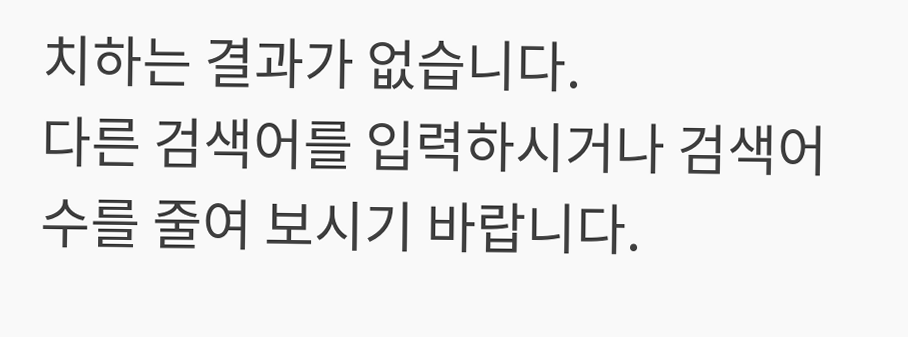치하는 결과가 없습니다.
다른 검색어를 입력하시거나 검색어 수를 줄여 보시기 바랍니다.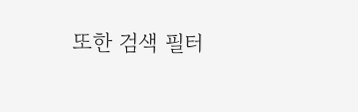또한 검색 필터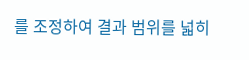를 조정하여 결과 범위를 넓히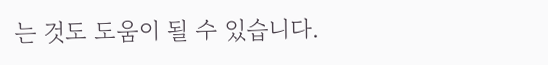는 것도 도움이 될 수 있습니다.